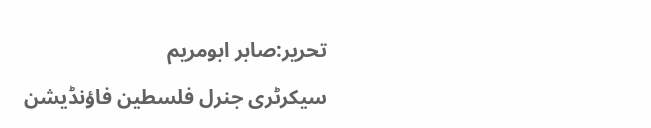تحریر:صابر ابومریم
سیکرٹری جنرل فلسطین فاؤنڈیشن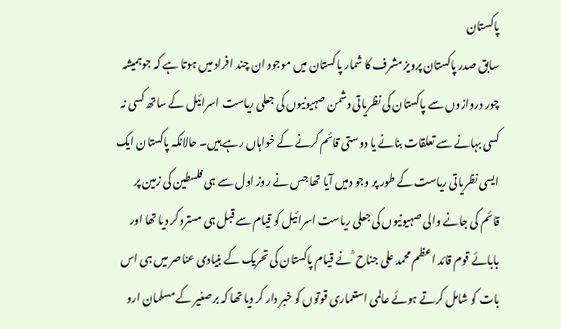پاکستان
سابق صدر پاکستان پرویز مشرف کا شمار پاکستان میں موجود ان چند افراد میں ہوتا ہے کہ جوہمیشہ چور دروازوں سے پاکستان کی نظریاتی دشمن صہیونیوں کی جعلی ریاست اسرائیل کے ساتھ کسی نہ کسی بہانے سے تعلقات بنانے یا دوستی قائم کرنے کے خواہاں رہے ہیں۔ حالانکہ پاکستان ایک ایسی نظریاتی ریاست کے طور پر وجو دمیں آیا تھا جس نے روز اول سے ہی فلسطین کی زمین پر قائم کی جانے والی صہیونیوں کی جعلی ریاست اسرائیل کو قیام سے قبل ہی مسترد کر دیا تھا اور بابائے قوم قائد اعظم محمد علی جناح ؒ نے قیام پاکستان کی تحریک کے بنیادی عناصر میں ہی اس بات کو شامل کرتے ہوئے عالمی استعماری قوتوں کو خبر دار کر دیا تھا کہ برصغیر کے مسلمان ارو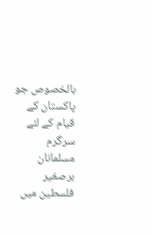بالخصوص جو پاکستان کے قیام کے لئے سرگرم مسلمانان برصغیر فلسطین میں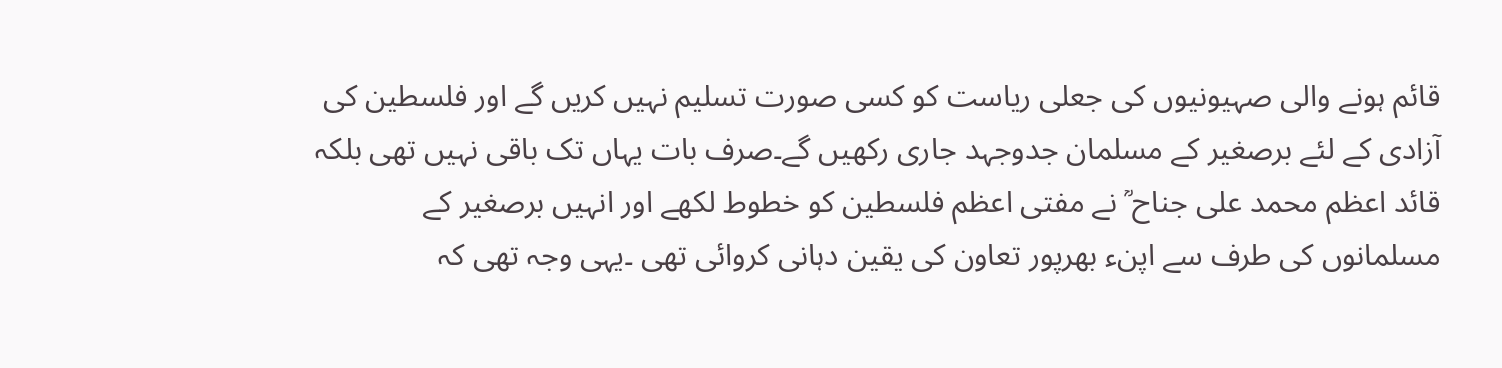قائم ہونے والی صہیونیوں کی جعلی ریاست کو کسی صورت تسلیم نہیں کریں گے اور فلسطین کی آزادی کے لئے برصغیر کے مسلمان جدوجہد جاری رکھیں گے۔صرف بات یہاں تک باقی نہیں تھی بلکہ قائد اعظم محمد علی جناح ؒ نے مفتی اعظم فلسطین کو خطوط لکھے اور انہیں برصغیر کے مسلمانوں کی طرف سے اپنء بھرپور تعاون کی یقین دہانی کروائی تھی ۔یہی وجہ تھی کہ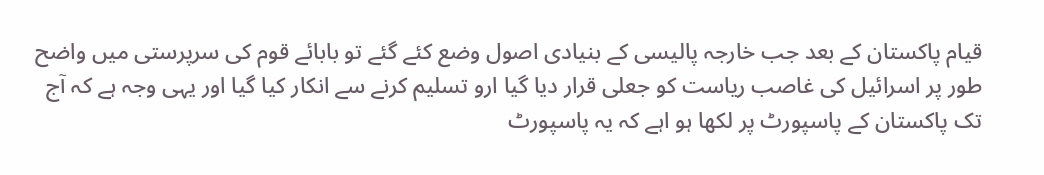قیام پاکستان کے بعد جب خارجہ پالیسی کے بنیادی اصول وضع کئے گئے تو بابائے قوم کی سرپرستی میں واضح طور پر اسرائیل کی غاصب ریاست کو جعلی قرار دیا گیا ارو تسلیم کرنے سے انکار کیا گیا اور یہی وجہ ہے کہ آج تک پاکستان کے پاسپورٹ پر لکھا ہو اہے کہ یہ پاسپورٹ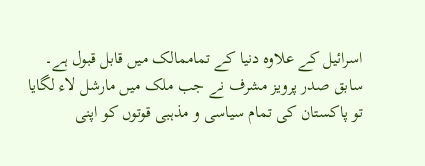اسرائیل کے علاوہ دنیا کے تماممالک میں قابل قبول ہے۔
سابق صدر پرویز مشرف نے جب ملک میں مارشل لاء لگایا تو پاکستان کی تمام سیاسی و مذہبی قوتوں کو اپنی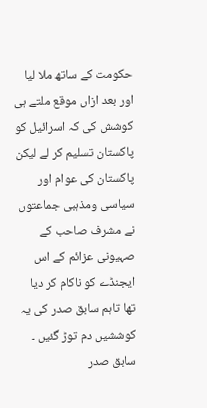حکومت کے ساتھ ملا لیا اور بعد ازاں موقع ملتے ہی کوشش کی کہ اسرائیل کو پاکستان تسلیم کر لے لیکن پاکستان کی عوام اور سیاسی ومذہبی جماعتوں نے مشرف صاحب کے صہیونی عزائم کے اس ایجنڈے کو ناکام کر دیا تھا تاہم سابق صدر کی یہ کوششیں دم توڑ گئیں ۔
سابق صدر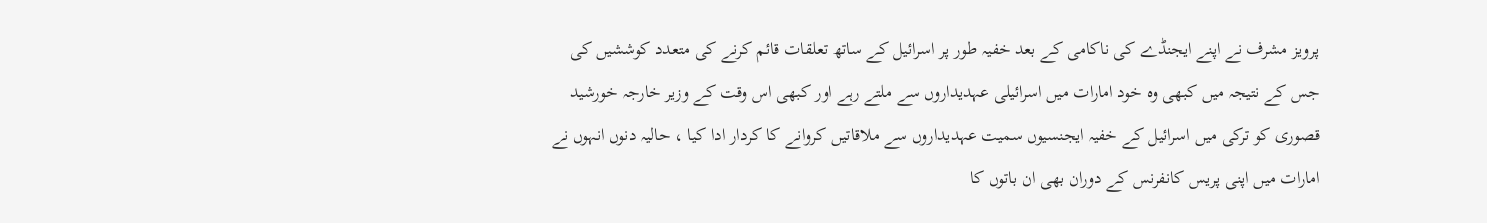پرویز مشرف نے اپنے ایجنڈے کی ناکامی کے بعد خفیہ طور پر اسرائیل کے ساتھ تعلقات قائم کرنے کی متعدد کوششیں کی جس کے نتیجہ میں کبھی وہ خود امارات میں اسرائیلی عہدیداروں سے ملتے رہے اور کبھی اس وقت کے وزیر خارجہ خورشید قصوری کو ترکی میں اسرائیل کے خفیہ ایجنسیوں سمیت عہدیداروں سے ملاقاتیں کروانے کا کردار ادا کیا ، حالیہ دنوں انہوں نے امارات میں اپنی پریس کانفرنس کے دوران بھی ان باتوں کا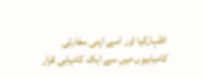اظہارکیا اور اسے اپنی سفارتی کامیابیوں میں سے ایک کامیابی قرار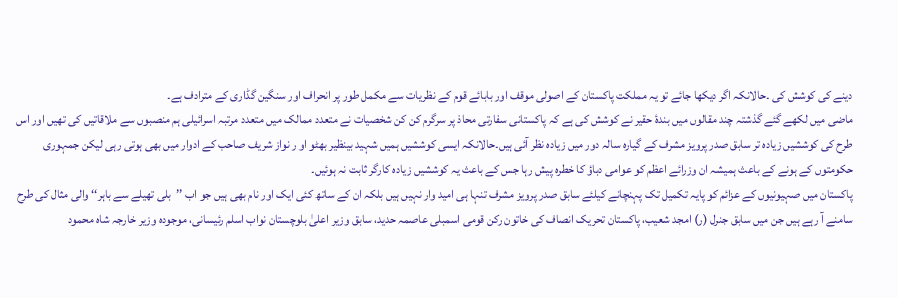دینے کی کوشش کی ۔حالانکہ اگر دیکھا جائے تو یہ مملکت پاکستان کے اصولی موقف اور بابائے قوم کے نظریات سے مکمل طور پر انحراف اور سنگین گڈاری کے مترادف ہے۔
ماضی میں لکھے گئے گذشتہ چند مقالوں میں بندۂ حقیر نے کوشش کی ہے کہ پاکستانی سفارتی محاذ پر سرگرم کن کن شخصیات نے متعدد ممالک میں متعدد مرتبہ اسرائیلی ہم منصبوں سے ملاقاتیں کی تھیں اور اس طرح کی کوششیں زیادہ تر سابق صدر پرویز مشرف کے گیارہ سالہ دور میں زیادہ نظر آئی ہیں۔حالانکہ ایسی کوششیں ہمیں شہید بینظیر بھٹو او ر نواز شریف صاحب کے ادوار میں بھی ہوتی رہی لیکن جمہوری حکومتوں کے ہونے کے باعث ہمیشہ ان وزرائے اعظم کو عوامی دباؤ کا خطرہ پیش رہا جس کے باعث یہ کوششیں زیادہ کارگر ثابت نہ ہوئیں۔
پاکستان میں صہیونیوں کے عزائم کو پایہ تکمیل تک پہنچانے کیلئے سابق صدر پرویز مشرف تنہا ہی امید وار نہیں ہیں بلکہ ان کے ساتھ کئی ایک اور نام بھی ہیں جو اب ’’بلی تھیلے سے باہر‘‘ والی مثال کی طرح سامنے آ رہے ہیں جن میں سابق جنرل (ر) امجد شعیب، پاکستان تحریک انصاف کی خاتون رکن قومی اسمبلی عاصمہ حدید، سابق وزیر اعلیٰ بلوچستان نواب اسلم رئیسانی، موجودہ وزیر خارجہ شاہ محمود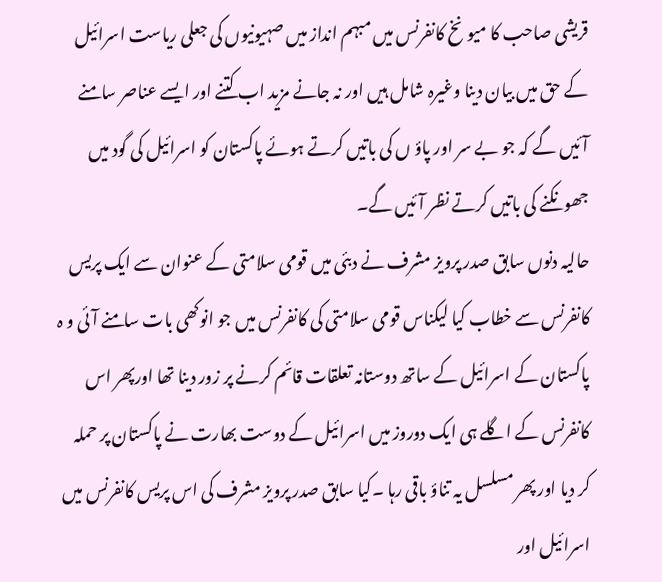قریشی صاحب کا میونخ کانفرنس میں مبہم انداز میں صہیونیوں کی جعلی ریاست اسرائیل کے حق میں بیان دینا وغیرہ شامل ہیں اور نہ جانے مزید اب کتنے اور ایسے عناصر سامنے آئیں گے کہ جو بے سر اور پاؤ ں کی باتیں کرتے ہوئے پاکستان کو اسرائیل کی گود میں جھونکنے کی باتیں کرتے نظر آئیں گے۔
حالیہ دنوں سابق صدر پرویز مشرف نے دبئی میں قومی سلامتی کے عنوان سے ایک پریس کانفرنس سے خطاب کیا لیکناس قومی سلامتی کی کانفرنس میں جو انوکھی بات سامنے آئی و ہ پاکستان کے اسرائیل کے ساتھ دوستانہ تعلقات قائم کرنے پر زور دینا تھا اورپھر اس کانفرنس کے اگلے ہی ایک دوروز میں اسرائیل کے دوست بھارت نے پاکستان پر حملہ کر دیا اور پھر مسلسل یہ تناؤ باقی رہا ۔کیا سابق صدر پرویز مشرف کی اس پریس کانفرنس میں اسرائیل اور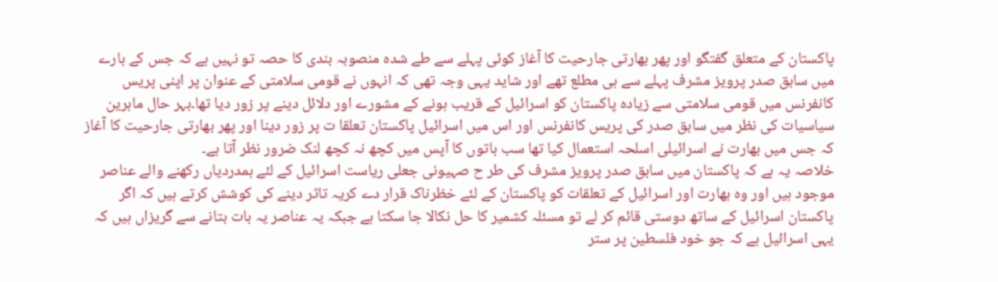پاکستان کے متعلق گفتگو اور پھر بھارتی جارحیت کا آغاز کوئی پہلے سے طے شدہ منصوبہ بندی کا حصہ تو نہیں ہے کہ جس کے بارے میں سابق صدر پرویز مشرف پہلے سے ہی مطلع تھے اور شاید یہی وجہ تھی کہ انہوں نے قومی سلامتی کے عنوان پر اپنی پریس کانفرنس میں قومی سلامتی سے زیادہ پاکستان کو اسرائیل کے قریب ہونے کے مشورے اور دلائل دینے پر زور دیا تھا۔بہر حال ماہرین سیاسیات کی نظر میں سابق صدر کی پریس کانفرنس اور اس میں اسرائیل پاکستان تعلقا ت پر زور دینا اور پھر بھارتی جارحیت کا آغاز کہ جس میں بھارت نے اسرائیلی اسلحہ استعمال کیا تھا سب باتوں کا آپس میں کچھ نہ کچھ لنک ضرور نظر آتا ہے۔
خلاصہ یہ ہے کہ پاکستان میں سابق صدر پرویز مشرف کی طر ح صہیونی جعلی ریاست اسرائیل کے لئے ہمدردیاں رکھنے والے عناصر موجود ہیں اور وہ بھارت اور اسرائیل کے تعلقات کو پاکستان کے لئے خظرناک قرار دے کریہ تاثر دینے کی کوشش کرتے ہیں کہ اگر پاکستان اسرائیل کے ساتھ دوستی قائم کر لے تو مسئلہ کشمیر کا حل نکالا جا سکتا ہے جبکہ یہ عناصر یہ بات بتانے سے گریزاں ہیں کہ یہی اسرائیل ہے کہ جو خود فلسطین پر ستر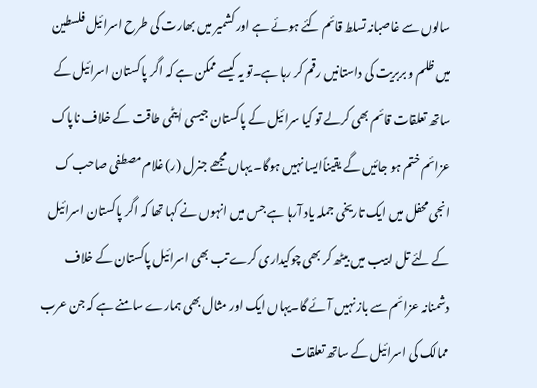سالوں سے غاصبانہ تسلط قائم کئے ہوئے ہے اور کشمیر میں بھارت کی طرح اسرائیل فلسطین میں ظلم و بربریت کی داستانیں رقم کر رہا ہے۔تو یہ کیسے ممکن ہے کہ اگر پاکستان اسرائیل کے ساتھ تعلقات قائم بھی کرلے تو کیا سرائیل کے پاکستان جیسی اٰیٹمی طاقت کے خلاف ناپاک عزائم ختم ہو جائیں گے یقیناًایسا نہیں ہوگا۔ یہاں مجھے جنرل (ر) غلام مصطفی صاحب ک انجی محفل میں ایک تاریخی جملہ یاد آرہا ہے جس میں انہوں نے کہا تھا کہ اگر پاکستان اسرائیل کے لئے تل ابیب میں بیٹھ کر بھی چوکیداری کرے تب بھی اسرائیل پاکستان کے خلاف دشمنانہ عزائم سے باز نہیں آئے گا۔یہاں ایک اور مثال بھی ہمارے سامنے ہے کہ جن عرب ممالک کی اسرائیل کے ساتھ تعلقات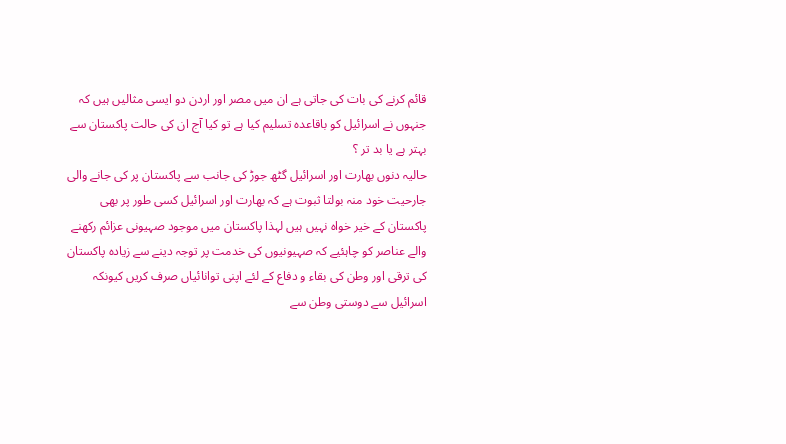قائم کرنے کی بات کی جاتی ہے ان میں مصر اور اردن دو ایسی مثالیں ہیں کہ جنہوں نے اسرائیل کو باقاعدہ تسلیم کیا ہے تو کیا آج ان کی حالت پاکستان سے بہتر ہے یا بد تر ؟
حالیہ دنوں بھارت اور اسرائیل گٹھ جوڑ کی جانب سے پاکستان پر کی جانے والی جارحیت خود منہ بولتا ثبوت ہے کہ بھارت اور اسرائیل کسی طور پر بھی پاکستان کے خیر خواہ نہیں ہیں لہذا پاکستان میں موجود صہیونی عزائم رکھنے والے عناصر کو چاہئیے کہ صہیونیوں کی خدمت پر توجہ دینے سے زیادہ پاکستان کی ترقی اور وطن کی بقاء و دفاع کے لئے اپنی توانائیاں صرف کریں کیونکہ اسرائیل سے دوستی وطن سے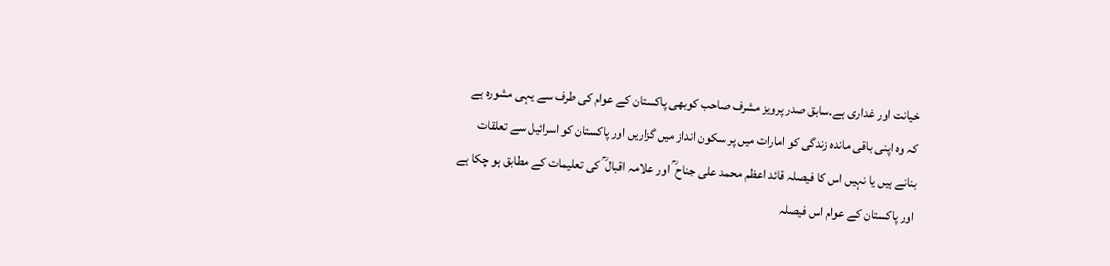خیانت اور غداری ہے۔سابق صدر پرویز مشرف صاحب کوبھی پاکستان کے عوام کی طرف سے یہی مشورہ ہے کہ وہ اپنی باقی ماندہ زندگی کو امارات میں پر سکون انداز میں گزاریں اور پاکستان کو اسرائیل سے تعلقات بنانے ہیں یا نہیں اس کا فیصلہ قائد اعظم محمد علی جناح ؒ اور علامہ اقبال ؒ کی تعلیمات کے مطابق ہو چکا ہے اور پاکستان کے عوام اس فیصلہ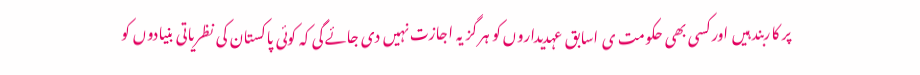پر کاربند ہیں اور کسی بھی حکومت ی اسابق عہدیداروں کو ہر گز یہ اجازت نہیں دی جائے گی کہ کوئی پاکستان کی نظریاتی بنیادوں کو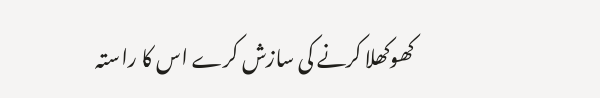کھوکھلا کرنے کی سازش کرے اس کا راستہ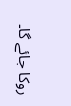روکا جائے گا۔